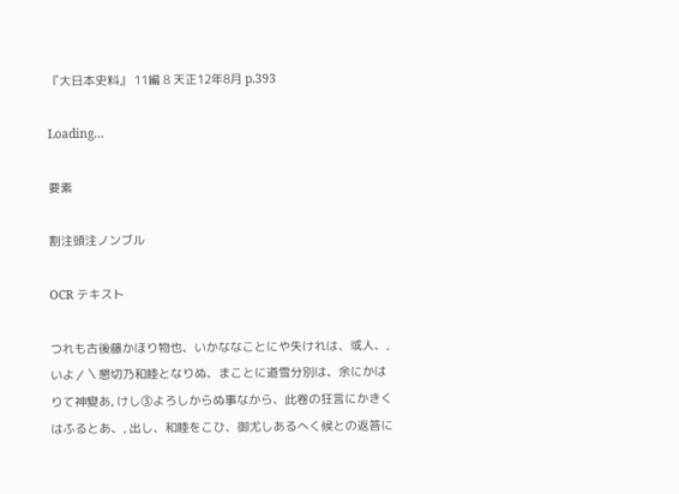『大日本史料』 11編 8 天正12年8月 p.393

Loading…

要素

割注頭注ノンブル

OCR テキスト

つれも古後藤かほり物也、いかななことにや失けれは、或人、, いよ〳〵懇切乃和睦となりぬ、まことに道雪分別は、余にかはりて神變あ, けし③よろしからぬ事なから、此卷の狂言にかきくはふるとあ、, 出し、和睦をこひ、御尤しあるへく候との返答に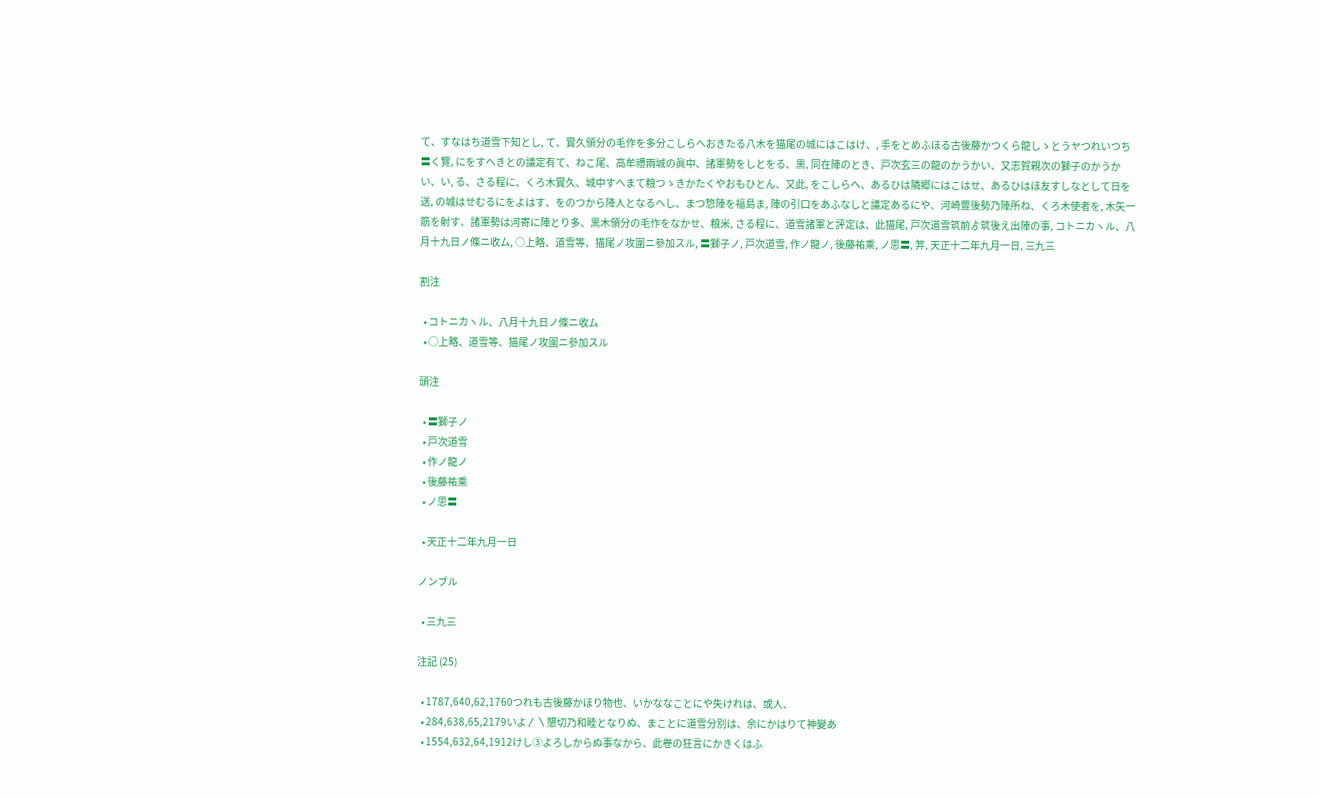て、すなはち道雪下知とし, て、實久領分の毛作を多分こしらへおきたる八木を猫尾の城にはこはけ、, 手をとめふほる古後藤かつくら龍しゝとうヤつれいつち〓く覽, にをすへきとの議定有て、ねこ尾、高牟禮兩城の眞中、諸軍勢をしとをる、黒, 同在陣のとき、戸次玄三の龍のかうかい、又志賀親次の獅子のかうかい、い, る、さる程に、くろ木實久、城中すへまて粮つゝきかたくやおもひとん、又此, をこしらへ、あるひは隣郷にはこはせ、あるひはほ友すしなとして日を送, の城はせむるにをよはす、をのつから降人となるへし、まつ惣陣を福島ま, 陣の引口をあふなしと議定あるにや、河崎豐後勢乃陣所ね、くろ木使者を, 木矢一筋を射す、諸軍勢は河寄に陣とり多、黒木領分の毛作をなかせ、粮米, さる程に、道雪諸軍と評定は、此猫尾, 戸次道雪筑前ゟ筑後え出陣の事, コトニカヽル、八月十九日ノ條ニ收ム, ○上略、道雪等、猫尾ノ攻圍ニ參加スル, 〓獅子ノ, 戸次道雪, 作ノ龍ノ, 後藤祐乘, ノ思〓, 笄, 天正十二年九月一日, 三九三

割注

  • コトニカヽル、八月十九日ノ條ニ收ム
  • ○上略、道雪等、猫尾ノ攻圍ニ參加スル

頭注

  • 〓獅子ノ
  • 戸次道雪
  • 作ノ龍ノ
  • 後藤祐乘
  • ノ思〓

  • 天正十二年九月一日

ノンブル

  • 三九三

注記 (25)

  • 1787,640,62,1760つれも古後藤かほり物也、いかななことにや失けれは、或人、
  • 284,638,65,2179いよ〳〵懇切乃和睦となりぬ、まことに道雪分別は、余にかはりて神變あ
  • 1554,632,64,1912けし③よろしからぬ事なから、此卷の狂言にかきくはふ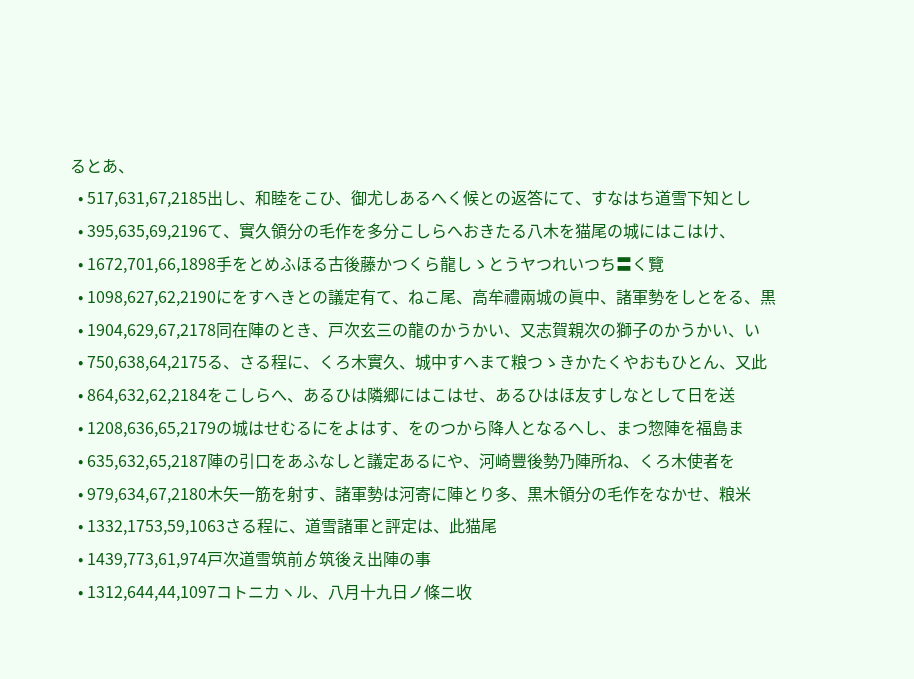るとあ、
  • 517,631,67,2185出し、和睦をこひ、御尤しあるへく候との返答にて、すなはち道雪下知とし
  • 395,635,69,2196て、實久領分の毛作を多分こしらへおきたる八木を猫尾の城にはこはけ、
  • 1672,701,66,1898手をとめふほる古後藤かつくら龍しゝとうヤつれいつち〓く覽
  • 1098,627,62,2190にをすへきとの議定有て、ねこ尾、高牟禮兩城の眞中、諸軍勢をしとをる、黒
  • 1904,629,67,2178同在陣のとき、戸次玄三の龍のかうかい、又志賀親次の獅子のかうかい、い
  • 750,638,64,2175る、さる程に、くろ木實久、城中すへまて粮つゝきかたくやおもひとん、又此
  • 864,632,62,2184をこしらへ、あるひは隣郷にはこはせ、あるひはほ友すしなとして日を送
  • 1208,636,65,2179の城はせむるにをよはす、をのつから降人となるへし、まつ惣陣を福島ま
  • 635,632,65,2187陣の引口をあふなしと議定あるにや、河崎豐後勢乃陣所ね、くろ木使者を
  • 979,634,67,2180木矢一筋を射す、諸軍勢は河寄に陣とり多、黒木領分の毛作をなかせ、粮米
  • 1332,1753,59,1063さる程に、道雪諸軍と評定は、此猫尾
  • 1439,773,61,974戸次道雪筑前ゟ筑後え出陣の事
  • 1312,644,44,1097コトニカヽル、八月十九日ノ條ニ收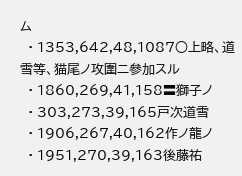ム
  • 1353,642,48,1087○上略、道雪等、猫尾ノ攻圍ニ參加スル
  • 1860,269,41,158〓獅子ノ
  • 303,273,39,165戸次道雪
  • 1906,267,40,162作ノ龍ノ
  • 1951,270,39,163後藤祐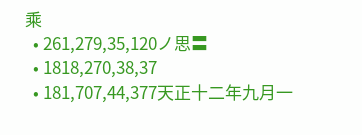乘
  • 261,279,35,120ノ思〓
  • 1818,270,38,37
  • 181,707,44,377天正十二年九月一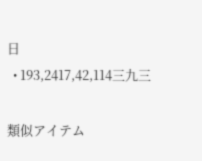日
  • 193,2417,42,114三九三

類似アイテム